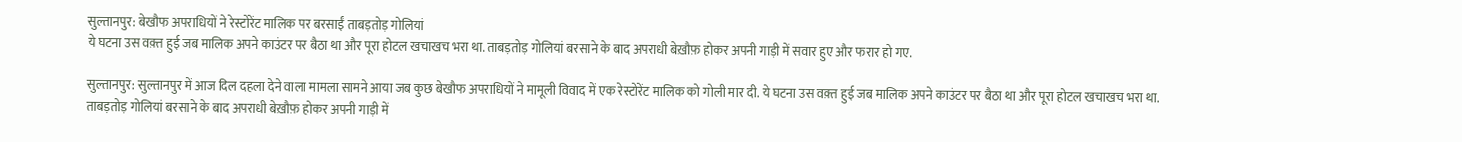सुल्तानपुर: बेखौफ अपराधियों ने रेस्टोरेंट मालिक पर बरसाईं ताबड़तोड़ गोलियां
ये घटना उस वक़्त हुई जब मालिक अपने काउंटर पर बैठा था और पूरा होटल खचाखच भरा था. ताबड़तोड़ गोलियां बरसाने के बाद अपराधी बेख़ौफ़ होकर अपनी गाड़ी में सवार हुए और फरार हो गए.

सुल्तानपुर: सुल्तानपुर में आज दिल दहला देने वाला मामला सामने आया जब कुछ बेखौफ अपराधियों ने मामूली विवाद में एक रेस्टोरेंट मालिक को गोली मार दी. ये घटना उस वक़्त हुई जब मालिक अपने काउंटर पर बैठा था और पूरा होटल खचाखच भरा था. ताबड़तोड़ गोलियां बरसाने के बाद अपराधी बेख़ौफ़ होकर अपनी गाड़ी में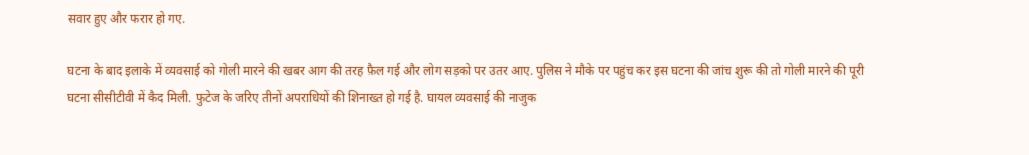सवार हुए और फरार हो गए.

घटना के बाद इलाके में व्यवसाई को गोली मारने की खबर आग की तरह फ़ैल गई और लोग सड़को पर उतर आए. पुलिस ने मौके पर पहुंच कर इस घटना की जांच शुरू की तो गोली मारने की पूरी घटना सीसीटीवी में कैद मिली. फुटेज के जरिए तीनों अपराधियों की शिनाख्त हो गई है. घायल व्यवसाई की नाजुक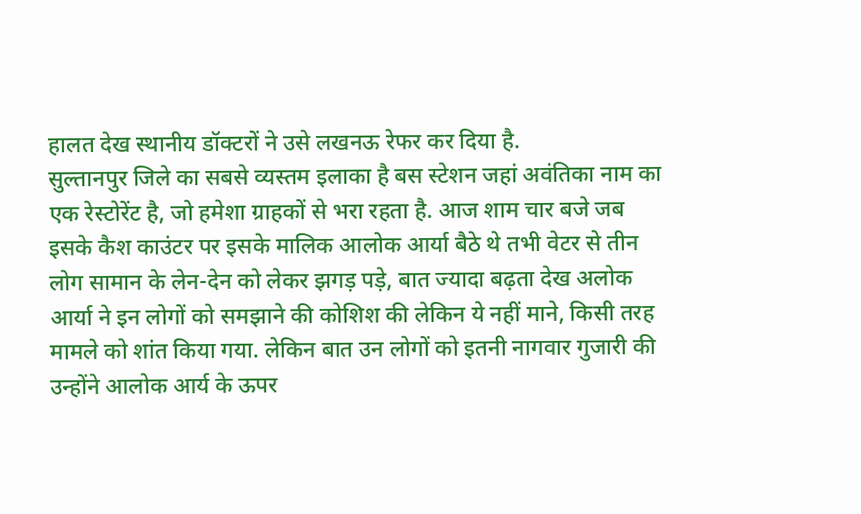हालत देख स्थानीय डॉक्टरों ने उसे लखनऊ रेफर कर दिया है.
सुल्तानपुर जिले का सबसे व्यस्तम इलाका है बस स्टेशन जहां अवंतिका नाम का एक रेस्टोरेंट है, जो हमेशा ग्राहकों से भरा रहता है. आज शाम चार बजे जब इसके कैश काउंटर पर इसके मालिक आलोक आर्या बैठे थे तभी वेटर से तीन लोग सामान के लेन-देन को लेकर झगड़ पड़े, बात ज्यादा बढ़ता देख अलोक आर्या ने इन लोगों को समझाने की कोशिश की लेकिन ये नहीं माने, किसी तरह मामले को शांत किया गया. लेकिन बात उन लोगों को इतनी नागवार गुजारी की उन्होंने आलोक आर्य के ऊपर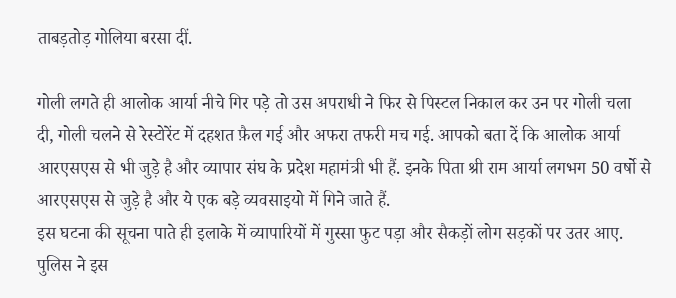ताबड़तोड़ गोलिया बरसा दीं.

गोली लगते ही आलोक आर्या नीचे गिर पड़े तो उस अपराधी ने फिर से पिस्टल निकाल कर उन पर गोली चला दी, गोली चलने से रेस्टोरेंट में दहशत फ़ैल गई और अफरा तफरी मच गई. आपको बता दें कि आलोक आर्या आरएसएस से भी जुड़े है और व्यापार संघ के प्रदेश महामंत्री भी हैं. इनके पिता श्री राम आर्या लगभग 50 वर्षो से आरएसएस से जुड़े है और ये एक बड़े व्यवसाइयो में गिने जाते हैं.
इस घटना की सूचना पाते ही इलाके में व्यापारियों में गुस्सा फुट पड़ा और सैकड़ों लोग सड़कों पर उतर आए. पुलिस ने इस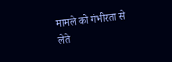मामले को गंभीरता से लेते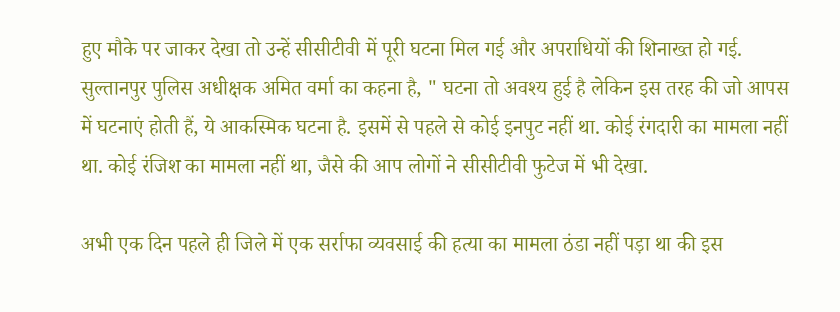हुए मौके पर जाकर देखा तो उन्हें सीसीटीवी में पूरी घटना मिल गई और अपराधियों की शिनाख्त हो गई.
सुल्तानपुर पुलिस अधीक्षक अमित वर्मा का कहना है, " घटना तो अवश्य हुई है लेकिन इस तरह की जो आपस में घटनाएं होती हैं, ये आकस्मिक घटना है. इसमें से पहले से कोई इनपुट नहीं था. कोई रंगदारी का मामला नहीं था. कोई रंजिश का मामला नहीं था, जैसे की आप लोगों ने सीसीटीवी फुटेज में भी देखा.

अभी एक दिन पहले ही जिले में एक सर्राफा व्यवसाई की हत्या का मामला ठंडा नहीं पड़ा था की इस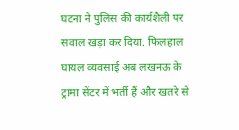घटना ने पुलिस की कार्यशैली पर सवाल खड़ा कर दिया. फिलहाल घायल व्यवसाई अब लखनऊ के ट्रामा सेंटर में भर्ती हैं और खतरे से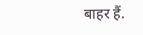बाहर हैं.